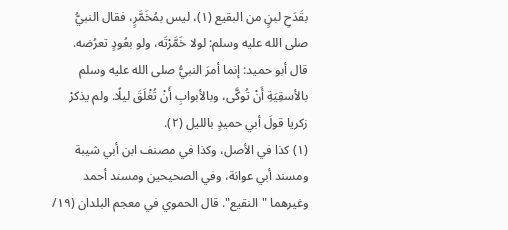بقَدَحِ لبنٍ من البقيع (١)، ليس بمُخَمَّرٍ، فقال النبيُّ صلى الله عليه وسلم: لولا خَمَّرْتَه، ولو بعُودٍ تعرُضه.
قال أبو حميد: إنما أمرَ النبيُّ صلى الله عليه وسلم بالأسقِيَةِ أَنْ تُوكَّى، وبالأبوابِ أَنْ تُغْلَقَ ليلًا. ولم يذكرْ زكريا قولَ أبي حميدٍ بالليل (٢).
(١) كذا في الأصل، وكذا في مصنف ابن أبي شيبة ومسند أبي عوانة، وفي الصحيحين ومسند أحمد وغيرهما "النقيع". قال الحموي في معجم البلدان (١٩/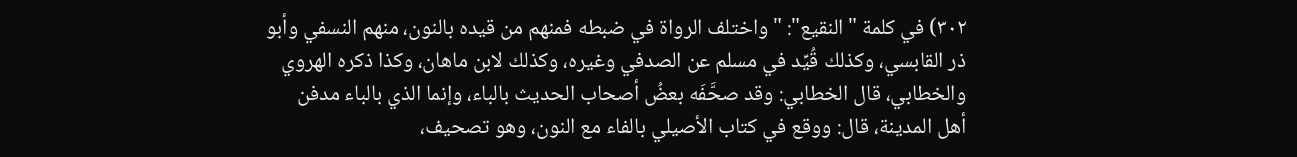٣٠٢) في كلمة "النقيع": "واختلف الرواة في ضبطه فمنهم من قيده بالنون، منهم النسفي وأبو ذر القابسي، وكذلك قُيِّد في مسلم عن الصدفي وغيره، وكذلك لابن ماهان، وكذا ذكره الهروي والخطابي، قال الخطابي: وقد صحَّفَه بعضُ أصحاب الحديث بالباء، وإنما الذي بالباء مدفن أهل المدينة، قال: ووقع في كتاب الأصيلي بالفاء مع النون، وهو تصحيف،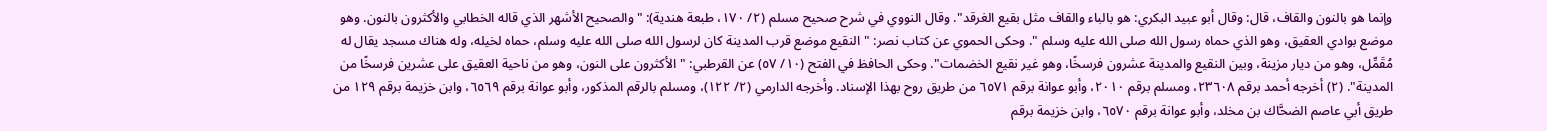وإنما هو بالنون والقاف، قال: وقال أبو عبيد البكري: هو بالباء والقاف مثل بقيع الغرقد". وقال النووي في شرح صحيح مسلم (٢/ ١٧٠، طبعة هندية): "والصحيح الأشهر الذي قاله الخطابي والأكثرون بالنون. وهو موضع بوادي العقيق، وهو الذي حماه رسول الله صلى الله عليه وسلم ". وحكى الحموي عن كتاب نصر: "النقيع موضع قرب المدينة كان لرسول الله صلى الله عليه وسلم، حماه لخيله، وله هناك مسجد يقال له مُقَمِّل، وهو من ديار مزينة، وبين النقيع والمدينة عشرون فرسخًا، وهو غير نقيع الخضمات". وحكى الحافظ في الفتح (١٠/ ٥٧) عن القرطبي: "الأكثرون على النون، وهو من ناحية العقيق على عشرين فرسخًا من المدينة". (٢) أخرجه أحمد برقم ٢٣٦٠٨، ومسلم برقم ٢٠١٠، وأبو عوانة برقم ٦٥٧١ من طريق روح بهذا الإسناد. وأخرجه الدارمي (٢/ ١٢٢)، ومسلم بالرقم المذكور، وأبو عوانة برقم ٦٥٦٩، وابن خزيمة برقم ١٢٩ من طريق أبي عاصم الضحَّاك بن مخلد، وأبو عوانة برقم ٦٥٧٠، وابن خزيمة برقم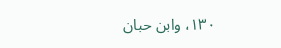١٣٠، وابن حبان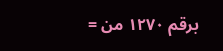برقم ١٢٧٠ من =